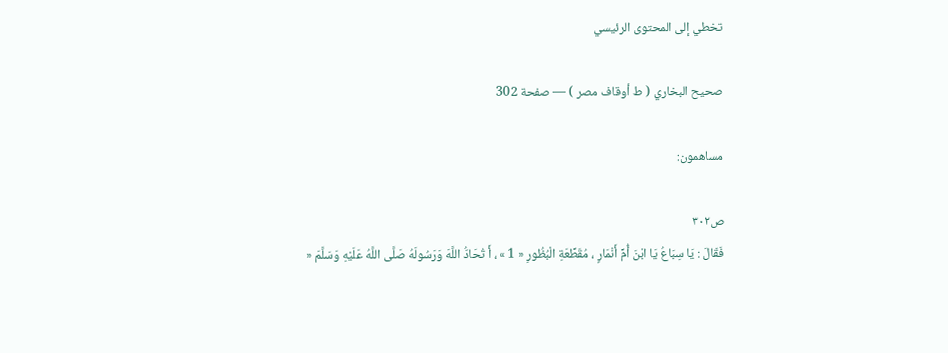تخطي إلى المحتوى الرئيسي

صحيح البخاري ( ط أوقاف مصر ) — صفحة 302

مساهمون:

ص٣٠٢
فَقَالَ : يَا سِبَاعُ يَا ابْنَ أُمِّ أَنْمَارٍ ، مُقَطِّعَةِ الْبُظُورِ « 1 » ، أَ تُحَادُّ اللَّهَ وَرَسُولَهُ صَلَّى اللَّهُ عَلَيْهِ وَسَلَّمَ «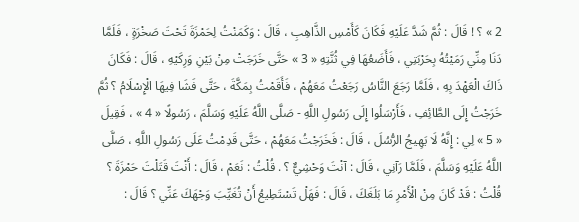2 » ؟ ! قَالَ : ثُمَّ شَدَّ عَلَيْهِ فَكَانَ كَأَمْسِ الذَّاهِبِ ، قَالَ : وَكَمَنْتُ لِحَمْزَةَ تَحْتَ صَخْرَةٍ ، فَلَمَّا دَنَا مِنِّي رَمَيْتُهُ بِحَرْبَتِي ، فَأَضَعُهَا فِي ثُنَّتِهِ « 3 » حَتَّى خَرَجَتْ مِنْ بَيْنِ وَرِكَيْهِ ، قَالَ : فَكَانَ ذَاكَ الْعَهْدَ بِهِ ، فَلَمَّا رَجَعَ النَّاسُ رَجَعْتُ مَعَهُمْ ، فَأَقَمْتُ بِمَكَّةَ ، حَتَّى فَشَا فِيهَا الْإِسْلَامُ ؟ ثُمَّ خَرَجْتُ إِلَى الطَّائِفِ ، فَأَرْسَلُوا إِلَى رَسُولِ اللَّهِ - صَلَّى اللَّهُ عَلَيْهِ وَسَلَّمَ ، رَسُولًا « 4 » ، فَقِيلَ « 5 » لِي : إِنَّهُ لَا يَهِيجُ الرُّسُلَ ، قَالَ : فَخَرَجْتُ مَعَهُمْ ، حَتَّى قَدِمْتُ عَلَى رَسُولِ اللَّهِ ، صَلَّى اللَّهُ عَلَيْهِ وَسَلَّمَ ، فَلَمَّا رَآنِي ، قَالَ : آنْتَ وَحْشِيٌّ ؟ . قُلْتُ : نَعَمْ ، قَالَ : أَنْتَ قَتَلْتَ حَمْزَةَ ؟ قُلْتُ : قَدْ كَانَ مِنْ الْأَمْرِ مَا بَلَغَكَ ، قَالَ : فَهَلْ تَسْتَطِيعُ أَنْ تُغَيِّبَ وَجْهَكَ عَنِّي ؟ قَالَ :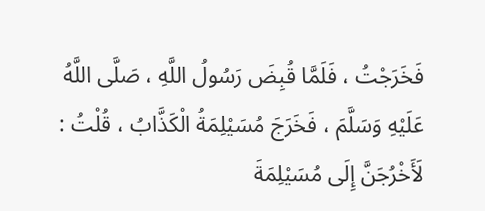فَخَرَجْتُ ، فَلَمَّا قُبِضَ رَسُولُ اللَّهِ ، صَلَّى اللَّهُ عَلَيْهِ وَسَلَّمَ ، فَخَرَجَ مُسَيْلِمَةُ الْكَذَّابُ ، قُلْتُ : لَأَخْرُجَنَّ إِلَى مُسَيْلِمَةَ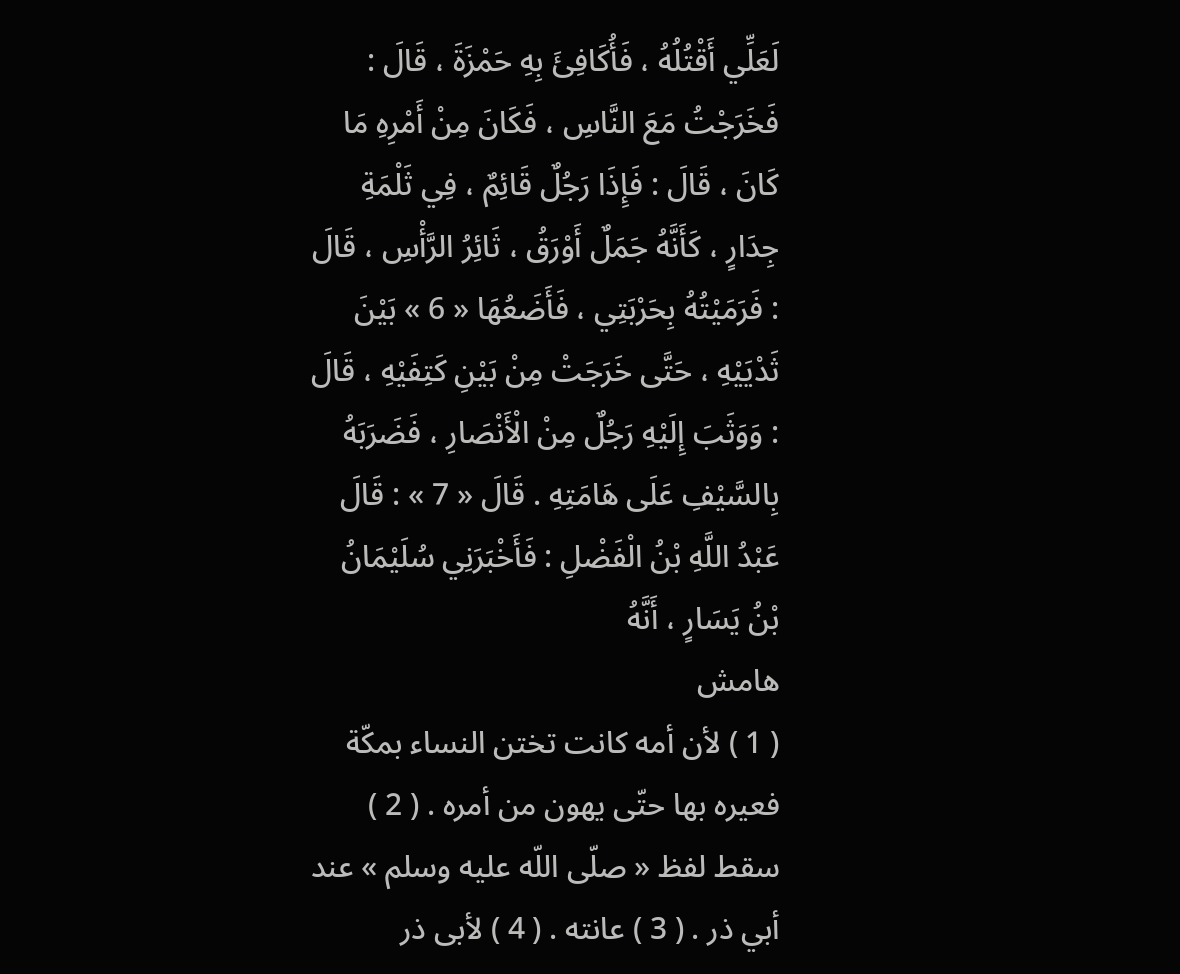لَعَلِّي أَقْتُلُهُ ، فَأُكَافِئَ بِهِ حَمْزَةَ ، قَالَ : فَخَرَجْتُ مَعَ النَّاسِ ، فَكَانَ مِنْ أَمْرِهِ مَا كَانَ ، قَالَ : فَإِذَا رَجُلٌ قَائِمٌ ، فِي ثَلْمَةِ جِدَارٍ ، كَأَنَّهُ جَمَلٌ أَوْرَقُ ، ثَائِرُ الرَّأْسِ ، قَالَ : فَرَمَيْتُهُ بِحَرْبَتِي ، فَأَضَعُهَا « 6 » بَيْنَ ثَدْيَيْهِ ، حَتَّى خَرَجَتْ مِنْ بَيْنِ كَتِفَيْهِ ، قَالَ : وَوَثَبَ إِلَيْهِ رَجُلٌ مِنْ الْأَنْصَارِ ، فَضَرَبَهُ بِالسَّيْفِ عَلَى هَامَتِهِ . قَالَ « 7 » : قَالَ عَبْدُ اللَّهِ بْنُ الْفَضْلِ : فَأَخْبَرَنِي سُلَيْمَانُ بْنُ يَسَارٍ ، أَنَّهُ
هامش
( 1 ) لأن أمه كانت تختن النساء بمكّة فعيره بها حتّى يهون من أمره . ( 2 ) سقط لفظ « صلّى اللّه عليه وسلم » عند أبي ذر . ( 3 ) عانته . ( 4 ) لأبى ذر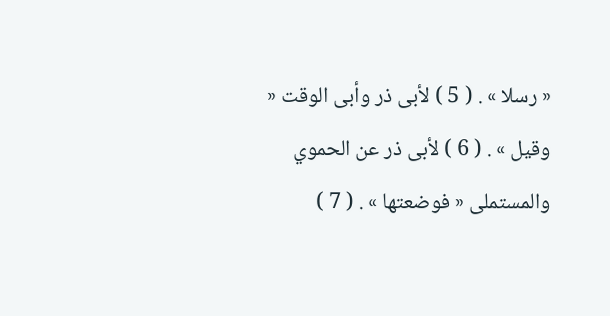« رسلا » . ( 5 ) لأبى ذر وأبى الوقت « وقيل » . ( 6 ) لأبى ذر عن الحموي والمستملى « فوضعتها » . ( 7 )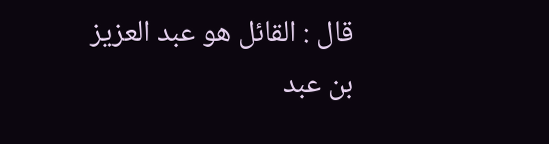قال : القائل هو عبد العزيز بن عبد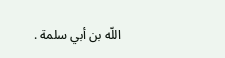اللّه بن أبي سلمة .